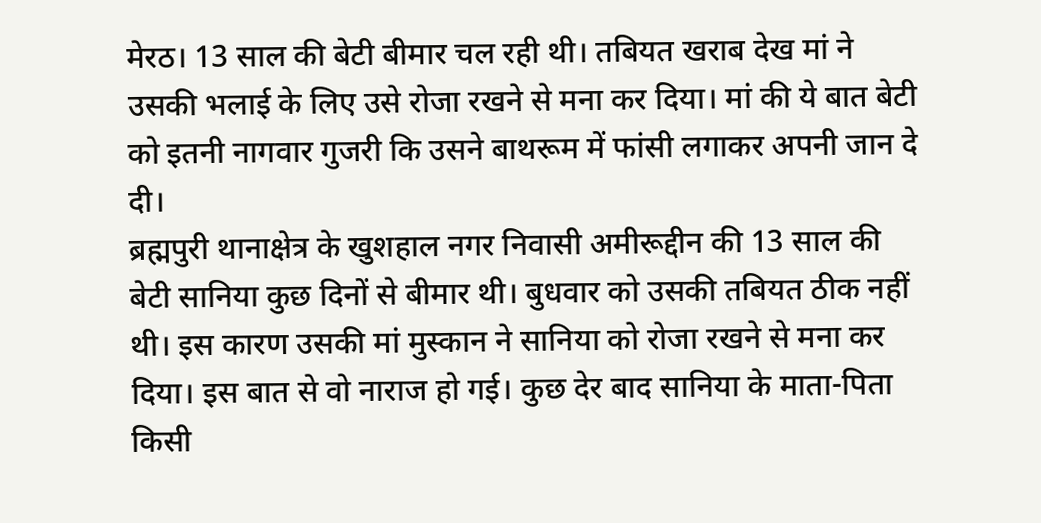मेरठ। 13 साल की बेटी बीमार चल रही थी। तबियत खराब देख मां ने उसकी भलाई के लिए उसे रोजा रखने से मना कर दिया। मां की ये बात बेटी को इतनी नागवार गुजरी कि उसने बाथरूम में फांसी लगाकर अपनी जान दे दी।
ब्रह्मपुरी थानाक्षेत्र के खुशहाल नगर निवासी अमीरूद्दीन की 13 साल की बेटी सानिया कुछ दिनों से बीमार थी। बुधवार को उसकी तबियत ठीक नहीं थी। इस कारण उसकी मां मुस्कान ने सानिया को रोजा रखने से मना कर दिया। इस बात से वो नाराज हो गई। कुछ देर बाद सानिया के माता-पिता किसी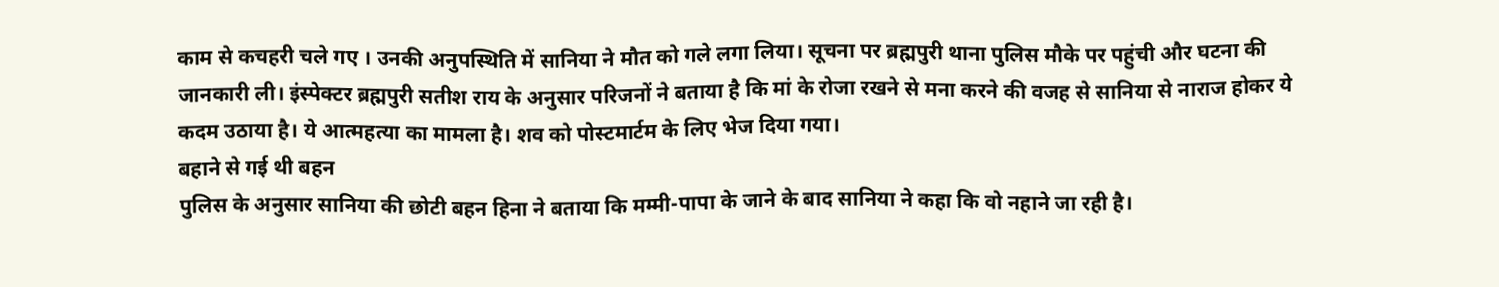काम से कचहरी चले गए । उनकी अनुपस्थिति में सानिया ने मौत को गले लगा लिया। सूचना पर ब्रह्मपुरी थाना पुलिस मौके पर पहुंची और घटना की जानकारी ली। इंस्पेक्टर ब्रह्मपुरी सतीश राय के अनुसार परिजनों ने बताया है कि मां के रोजा रखने से मना करने की वजह से सानिया से नाराज होकर ये कदम उठाया है। ये आत्महत्या का मामला है। शव को पोस्टमार्टम के लिए भेज दिया गया।
बहाने से गई थी बहन
पुलिस के अनुसार सानिया की छोटी बहन हिना ने बताया कि मम्मी-पापा के जाने के बाद सानिया ने कहा कि वो नहाने जा रही है।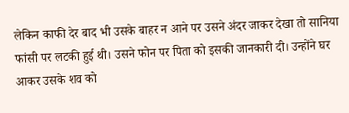लेकिन काफी देर बाद भी उसके बाहर न आने पर उसने अंदर जाकर देखा तो सानिया फांसी पर लटकी हुई थी। उसने फोन पर पिता को इसकी जानकारी दी। उन्होंने घर आकर उसके शव को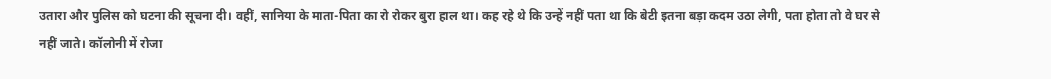उतारा और पुलिस को घटना की सूचना दी। वहीं, सानिया के माता-पिता का रो रोकर बुरा हाल था। कह रहे थे कि उन्हें नहीं पता था कि बेटी इतना बड़ा कदम उठा लेगी, पता होता तो वे घर से नहीं जाते। कॉलोनी में रोजा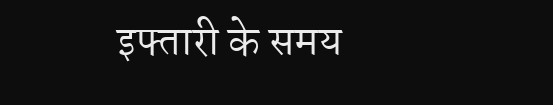इफ्तारी के समय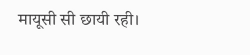मायूसी सी छायी रही।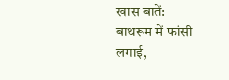खास बातें:
बाथरूम में फांसी लगाई,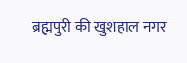ब्रह्मपुरी की खुशहाल नगर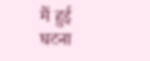में हुई घटना